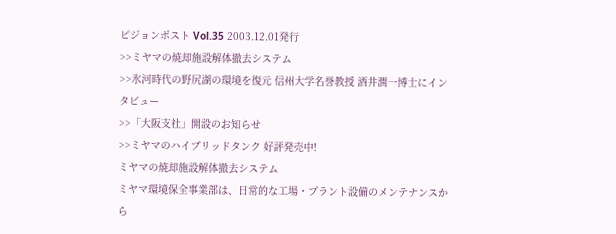ピジョンポスト Vol.35 2003.12.01発行
>>ミヤマの焼却施設解体撤去システム
>>氷河時代の野尻湖の環境を復元 信州大学名誉教授 酒井潤一博士にインタビュー
>>「大阪支社」開設のお知らせ
>>ミヤマのハイブリッドタンク 好評発売中!
ミヤマの焼却施設解体撤去システム
ミヤマ環境保全事業部は、日常的な工場・プラント設備のメンテナンスから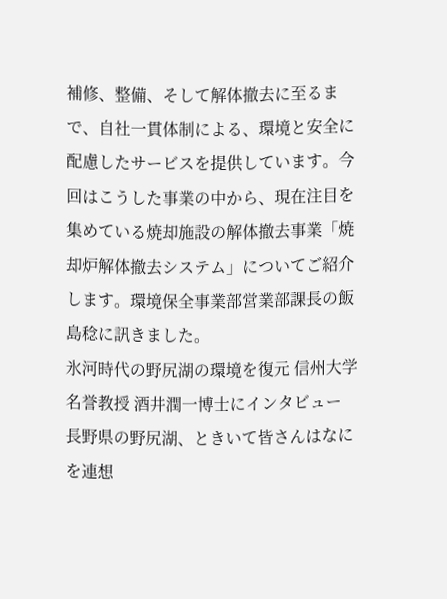補修、整備、そして解体撤去に至るまで、自社一貫体制による、環境と安全に配慮したサービスを提供しています。今回はこうした事業の中から、現在注目を集めている焼却施設の解体撤去事業「焼却炉解体撤去システム」についてご紹介します。環境保全事業部営業部課長の飯島稔に訊きました。
氷河時代の野尻湖の環境を復元 信州大学名誉教授 酒井潤一博士にインタビュー
長野県の野尻湖、ときいて皆さんはなにを連想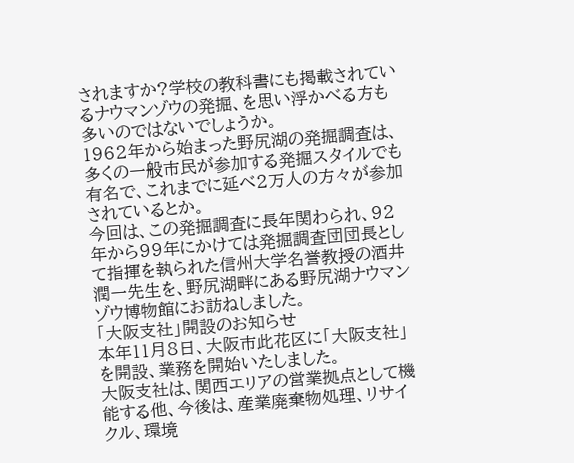されますか?学校の教科書にも掲載されているナウマンゾウの発掘、を思い浮かべる方も多いのではないでしょうか。
1962年から始まった野尻湖の発掘調査は、多くの一般市民が参加する発掘スタイルでも有名で、これまでに延べ2万人の方々が参加されているとか。
今回は、この発掘調査に長年関わられ、92年から99年にかけては発掘調査団団長として指揮を執られた信州大学名誉教授の酒井潤一先生を、野尻湖畔にある野尻湖ナウマンゾウ博物館にお訪ねしました。
「大阪支社」開設のお知らせ
本年11月8日、大阪市此花区に「大阪支社」を開設、業務を開始いたしました。
大阪支社は、関西エリアの営業拠点として機能する他、今後は、産業廃棄物処理、リサイクル、環境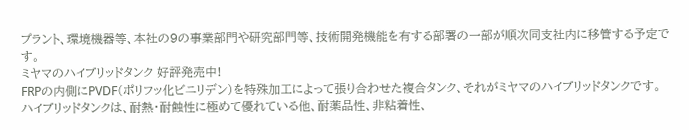プラント、環境機器等、本社の9の事業部門や研究部門等、技術開発機能を有する部署の一部が順次同支社内に移管する予定です。
ミヤマのハイブリッドタンク 好評発売中!
FRPの内側にPVDF(ポリフッ化ビニリデン)を特殊加工によって張り合わせた複合タンク、それがミヤマのハイブリッドタンクです。
ハイブリッドタンクは、耐熱・耐蝕性に極めて優れている他、耐薬品性、非粘着性、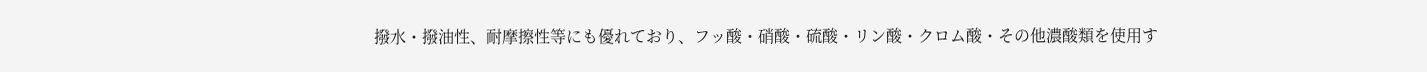撥水・撥油性、耐摩擦性等にも優れており、フッ酸・硝酸・硫酸・リン酸・クロム酸・その他濃酸類を使用す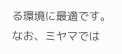る環境に最適です。
なお、ミヤマでは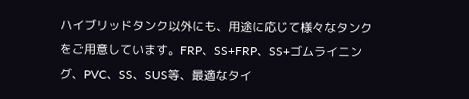ハイブリッドタンク以外にも、用途に応じて様々なタンクをご用意しています。FRP、SS+FRP、SS+ゴムライニング、PVC、SS、SUS等、最適なタイ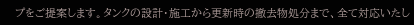プをご提案します。タンクの設計・施工から更新時の撤去物処分まで、全て対応いたし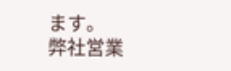ます。
弊社営業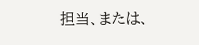担当、または、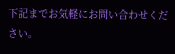下記までお気軽にお問い合わせください。